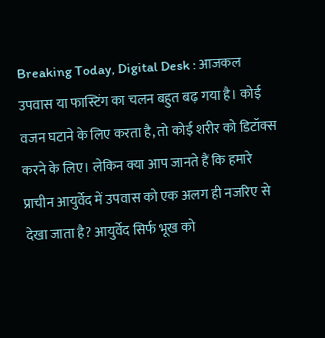Breaking Today, Digital Desk : आजकल उपवास या फास्टिंग का चलन बहुत बढ़ गया है। कोई वजन घटाने के लिए करता है, तो कोई शरीर को डिटॉक्स करने के लिए। लेकिन क्या आप जानते हैं कि हमारे प्राचीन आयुर्वेद में उपवास को एक अलग ही नजरिए से देखा जाता है? आयुर्वेद सिर्फ भूख को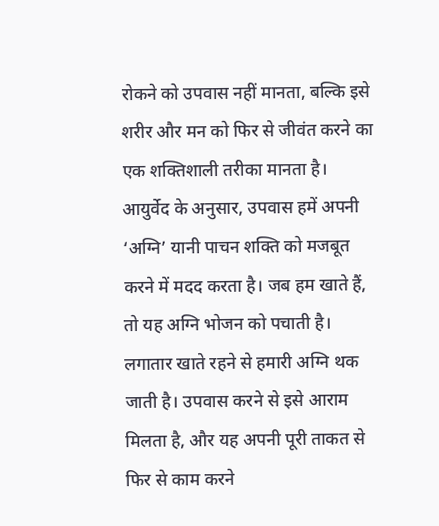रोकने को उपवास नहीं मानता, बल्कि इसे शरीर और मन को फिर से जीवंत करने का एक शक्तिशाली तरीका मानता है।
आयुर्वेद के अनुसार, उपवास हमें अपनी ‘अग्नि’ यानी पाचन शक्ति को मजबूत करने में मदद करता है। जब हम खाते हैं, तो यह अग्नि भोजन को पचाती है। लगातार खाते रहने से हमारी अग्नि थक जाती है। उपवास करने से इसे आराम मिलता है, और यह अपनी पूरी ताकत से फिर से काम करने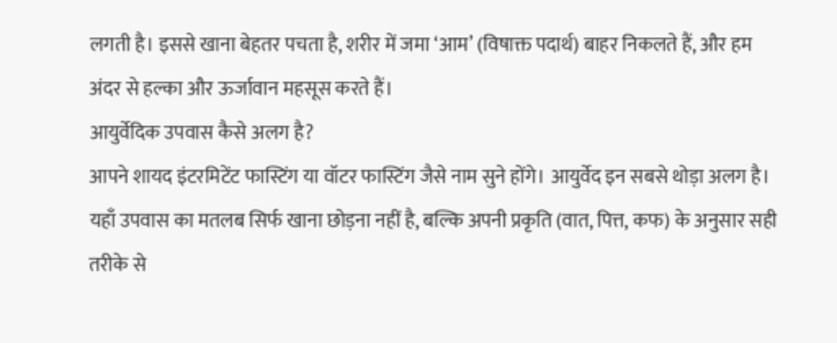लगती है। इससे खाना बेहतर पचता है, शरीर में जमा ‘आम’ (विषाक्त पदार्थ) बाहर निकलते हैं, और हम अंदर से हल्का और ऊर्जावान महसूस करते हैं।
आयुर्वेदिक उपवास कैसे अलग है?
आपने शायद इंटरमिटेंट फास्टिंग या वॉटर फास्टिंग जैसे नाम सुने होंगे। आयुर्वेद इन सबसे थोड़ा अलग है। यहाँ उपवास का मतलब सिर्फ खाना छोड़ना नहीं है, बल्कि अपनी प्रकृति (वात, पित्त, कफ) के अनुसार सही तरीके से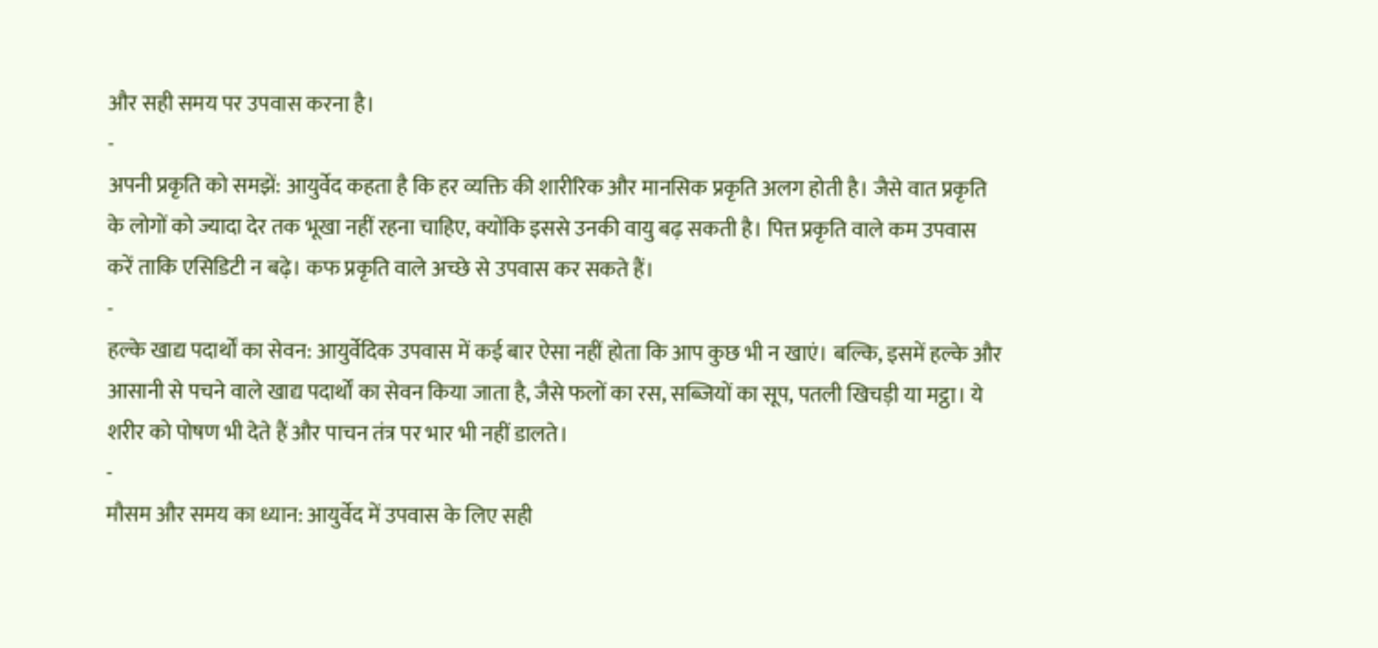और सही समय पर उपवास करना है।
-
अपनी प्रकृति को समझें: आयुर्वेद कहता है कि हर व्यक्ति की शारीरिक और मानसिक प्रकृति अलग होती है। जैसे वात प्रकृति के लोगों को ज्यादा देर तक भूखा नहीं रहना चाहिए, क्योंकि इससे उनकी वायु बढ़ सकती है। पित्त प्रकृति वाले कम उपवास करें ताकि एसिडिटी न बढ़े। कफ प्रकृति वाले अच्छे से उपवास कर सकते हैं।
-
हल्के खाद्य पदार्थों का सेवन: आयुर्वेदिक उपवास में कई बार ऐसा नहीं होता कि आप कुछ भी न खाएं। बल्कि, इसमें हल्के और आसानी से पचने वाले खाद्य पदार्थों का सेवन किया जाता है, जैसे फलों का रस, सब्जियों का सूप, पतली खिचड़ी या मट्ठा। ये शरीर को पोषण भी देते हैं और पाचन तंत्र पर भार भी नहीं डालते।
-
मौसम और समय का ध्यान: आयुर्वेद में उपवास के लिए सही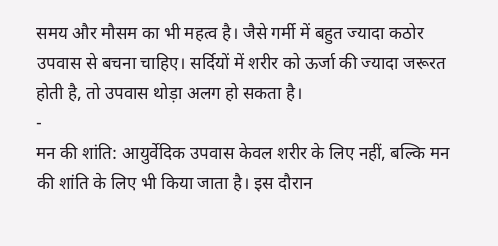समय और मौसम का भी महत्व है। जैसे गर्मी में बहुत ज्यादा कठोर उपवास से बचना चाहिए। सर्दियों में शरीर को ऊर्जा की ज्यादा जरूरत होती है, तो उपवास थोड़ा अलग हो सकता है।
-
मन की शांति: आयुर्वेदिक उपवास केवल शरीर के लिए नहीं, बल्कि मन की शांति के लिए भी किया जाता है। इस दौरान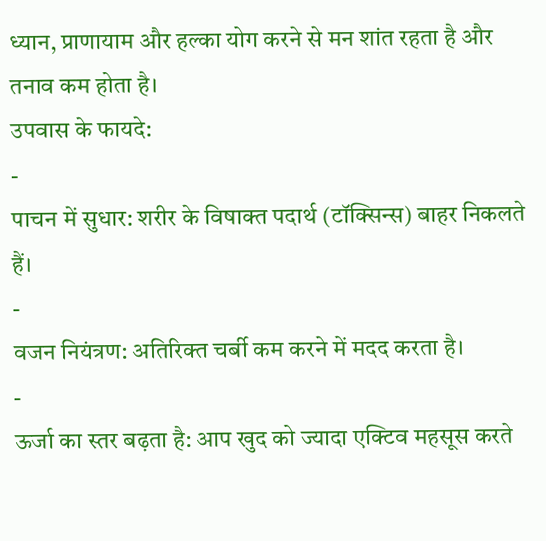ध्यान, प्राणायाम और हल्का योग करने से मन शांत रहता है और तनाव कम होता है।
उपवास के फायदे:
-
पाचन में सुधार: शरीर के विषाक्त पदार्थ (टॉक्सिन्स) बाहर निकलते हैं।
-
वजन नियंत्रण: अतिरिक्त चर्बी कम करने में मदद करता है।
-
ऊर्जा का स्तर बढ़ता है: आप खुद को ज्यादा एक्टिव महसूस करते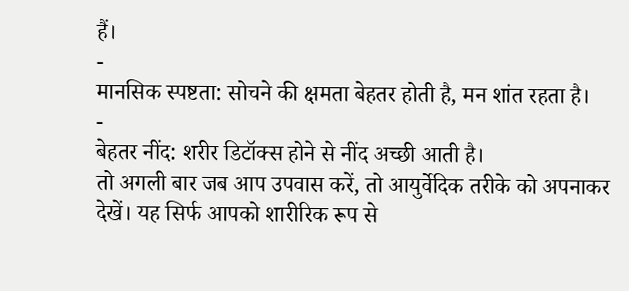हैं।
-
मानसिक स्पष्टता: सोचने की क्षमता बेहतर होती है, मन शांत रहता है।
-
बेहतर नींद: शरीर डिटॉक्स होने से नींद अच्छी आती है।
तो अगली बार जब आप उपवास करें, तो आयुर्वेदिक तरीके को अपनाकर देखें। यह सिर्फ आपको शारीरिक रूप से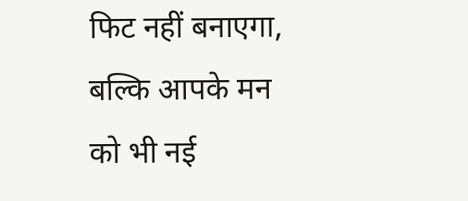फिट नहीं बनाएगा, बल्कि आपके मन को भी नई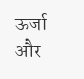ऊर्जा और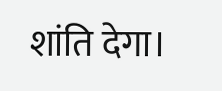शांति देगा।